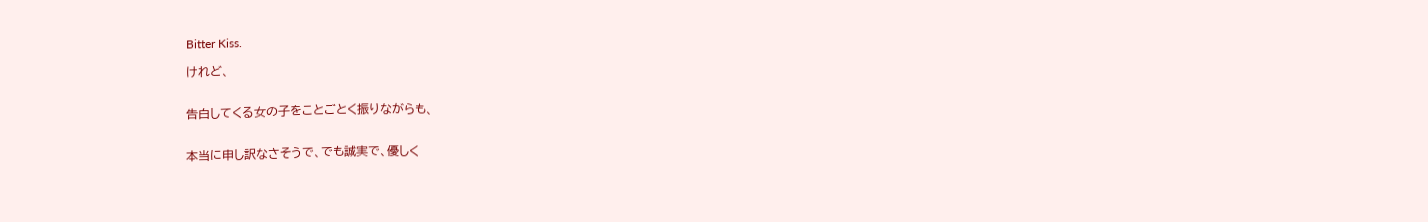Bitter Kiss.

けれど、


告白してくる女の子をことごとく振りながらも、


本当に申し訳なさそうで、でも誠実で、優しく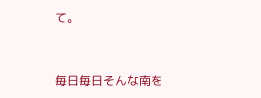て。


毎日毎日そんな南を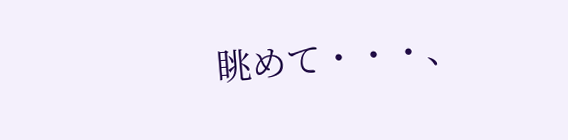眺めて・・・、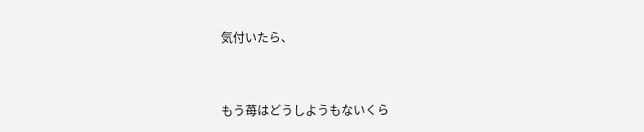気付いたら、


もう苺はどうしようもないくら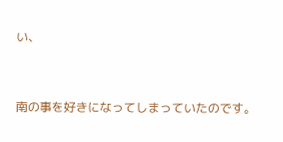い、


南の事を好きになってしまっていたのです。